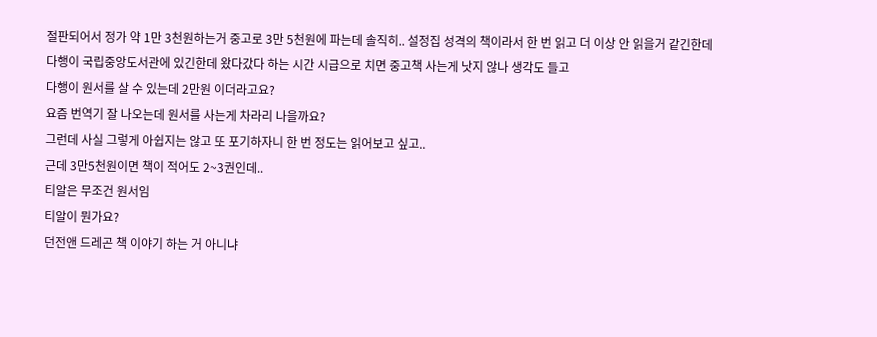절판되어서 정가 약 1만 3천원하는거 중고로 3만 5천원에 파는데 솔직히.. 설정집 성격의 책이라서 한 번 읽고 더 이상 안 읽을거 같긴한데
다행이 국립중앙도서관에 있긴한데 왔다갔다 하는 시간 시급으로 치면 중고책 사는게 낫지 않나 생각도 들고
다행이 원서를 살 수 있는데 2만원 이더라고요?
요즘 번역기 잘 나오는데 원서를 사는게 차라리 나을까요?
그런데 사실 그렇게 아쉽지는 않고 또 포기하자니 한 번 정도는 읽어보고 싶고..
근데 3만5천원이면 책이 적어도 2~3권인데..
티알은 무조건 원서임
티알이 뭔가요?
던전앤 드레곤 책 이야기 하는 거 아니냐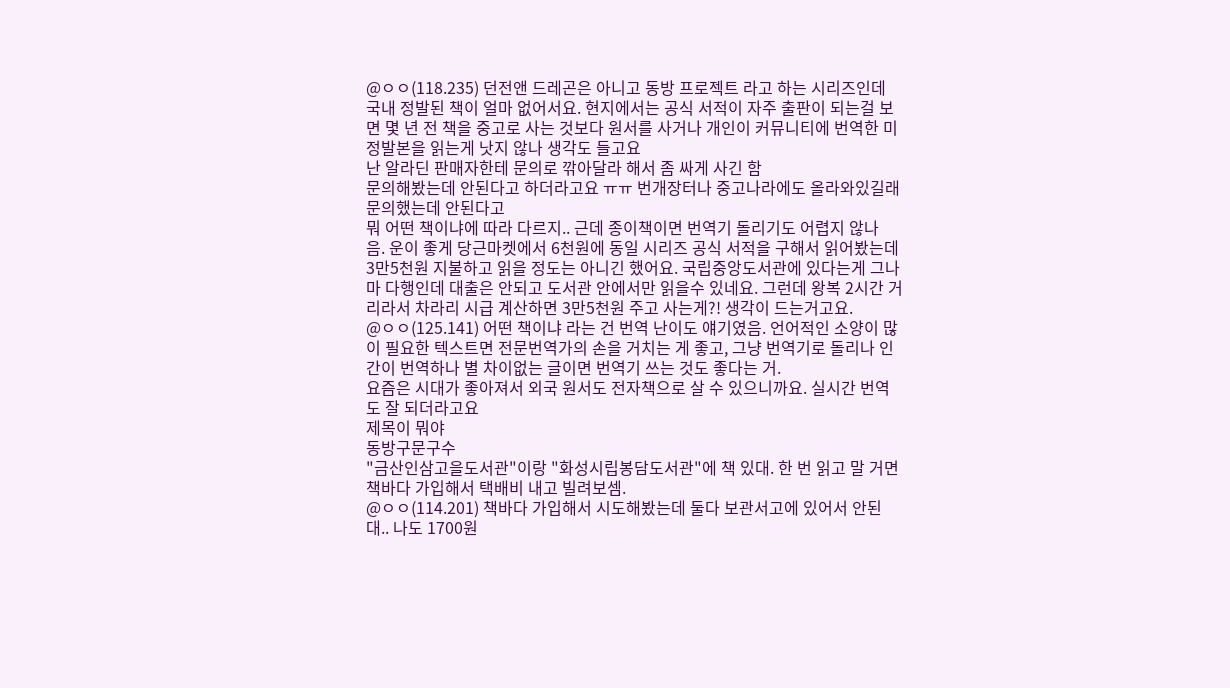@ㅇㅇ(118.235) 던전앤 드레곤은 아니고 동방 프로젝트 라고 하는 시리즈인데 국내 정발된 책이 얼마 없어서요. 현지에서는 공식 서적이 자주 출판이 되는걸 보면 몇 년 전 책을 중고로 사는 것보다 원서를 사거나 개인이 커뮤니티에 번역한 미정발본을 읽는게 낫지 않나 생각도 들고요
난 알라딘 판매자한테 문의로 깎아달라 해서 좀 싸게 사긴 함
문의해봤는데 안된다고 하더라고요 ㅠㅠ 번개장터나 중고나라에도 올라와있길래 문의했는데 안된다고
뭐 어떤 책이냐에 따라 다르지.. 근데 종이책이면 번역기 돌리기도 어렵지 않나
음. 운이 좋게 당근마켓에서 6천원에 동일 시리즈 공식 서적을 구해서 읽어봤는데 3만5천원 지불하고 읽을 정도는 아니긴 했어요. 국립중앙도서관에 있다는게 그나마 다행인데 대출은 안되고 도서관 안에서만 읽을수 있네요. 그런데 왕복 2시간 거리라서 차라리 시급 계산하면 3만5천원 주고 사는게?! 생각이 드는거고요.
@ㅇㅇ(125.141) 어떤 책이냐 라는 건 번역 난이도 얘기였음. 언어적인 소양이 많이 필요한 텍스트면 전문번역가의 손을 거치는 게 좋고, 그냥 번역기로 돌리나 인간이 번역하나 별 차이없는 글이면 번역기 쓰는 것도 좋다는 거.
요즘은 시대가 좋아져서 외국 원서도 전자책으로 살 수 있으니까요. 실시간 번역도 잘 되더라고요
제목이 뭐야
동방구문구수
"금산인삼고을도서관"이랑 "화성시립봉담도서관"에 책 있대. 한 번 읽고 말 거면 책바다 가입해서 택배비 내고 빌려보셈.
@ㅇㅇ(114.201) 책바다 가입해서 시도해봤는데 둘다 보관서고에 있어서 안된대.. 나도 1700원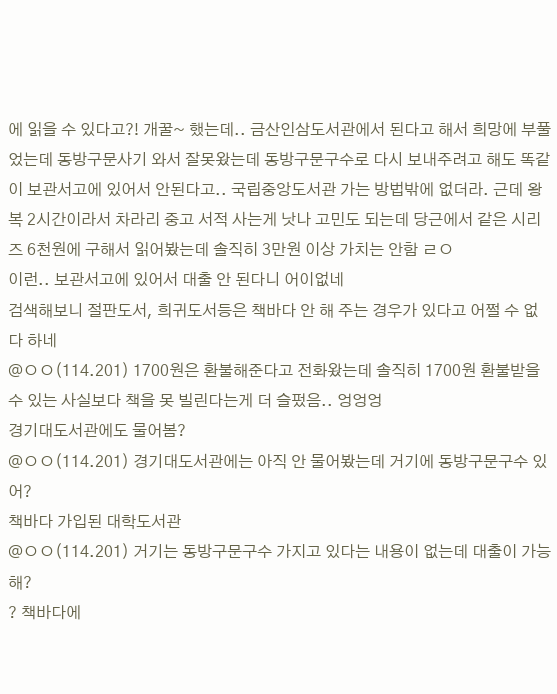에 읽을 수 있다고?! 개꿀~ 했는데.. 금산인삼도서관에서 된다고 해서 희망에 부풀었는데 동방구문사기 와서 잘못왔는데 동방구문구수로 다시 보내주려고 해도 똑같이 보관서고에 있어서 안된다고.. 국립중앙도서관 가는 방법밖에 없더라. 근데 왕복 2시간이라서 차라리 중고 서적 사는게 낫나 고민도 되는데 당근에서 같은 시리즈 6천원에 구해서 읽어봤는데 솔직히 3만원 이상 가치는 안함 ㄹㅇ
이런.. 보관서고에 있어서 대출 안 된다니 어이없네
검색해보니 절판도서, 희귀도서등은 책바다 안 해 주는 경우가 있다고 어쩔 수 없다 하네
@ㅇㅇ(114.201) 1700원은 환불해준다고 전화왔는데 솔직히 1700원 환불받을수 있는 사실보다 책을 못 빌린다는게 더 슬펐음.. 엉엉엉
경기대도서관에도 물어봄?
@ㅇㅇ(114.201) 경기대도서관에는 아직 안 물어봤는데 거기에 동방구문구수 있어?
책바다 가입된 대학도서관
@ㅇㅇ(114.201) 거기는 동방구문구수 가지고 있다는 내용이 없는데 대출이 가능해?
? 책바다에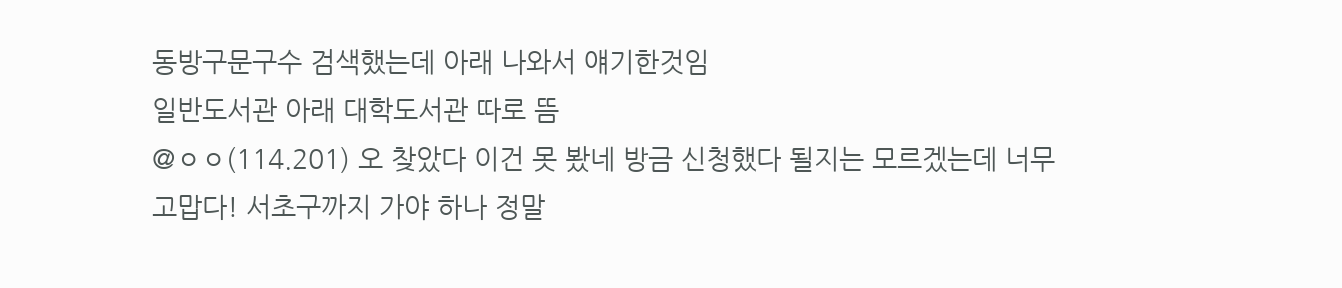동방구문구수 검색했는데 아래 나와서 얘기한것임
일반도서관 아래 대학도서관 따로 뜸
@ㅇㅇ(114.201) 오 찾았다 이건 못 봤네 방금 신청했다 될지는 모르겠는데 너무 고맙다! 서초구까지 가야 하나 정말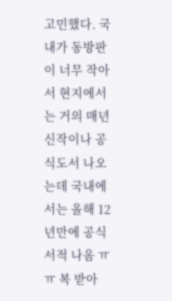고민했다. 국내가 동방판이 너무 작아서 현지에서는 거의 매년 신작이나 공식도서 나오는데 국내에서는 올해 12년만에 공식서적 나옴 ㅠㅠ 복 받아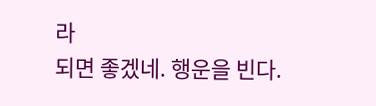라
되면 좋겠네. 행운을 빈다.